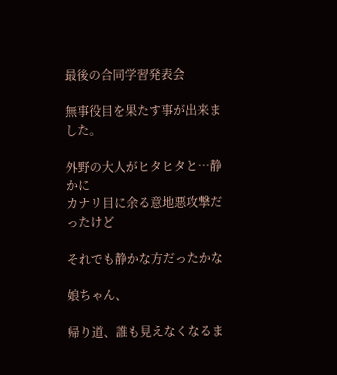最後の合同学習発表会

無事役目を果たす事が出来ました。

外野の大人がヒタヒタと…静かに
カナリ目に余る意地悪攻撃だったけど

それでも静かな方だったかな

娘ちゃん、

帰り道、誰も見えなくなるま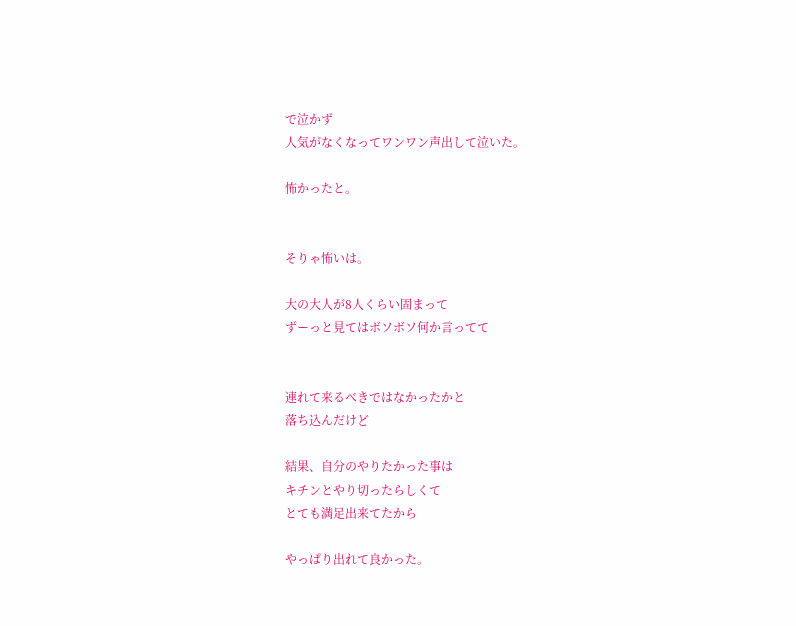で泣かず
人気がなくなってワンワン声出して泣いた。

怖かったと。


そりゃ怖いは。

大の大人が8人くらい固まって
ずーっと見てはボソボソ何か言ってて


連れて来るべきではなかったかと
落ち込んだけど

結果、自分のやりたかった事は
キチンとやり切ったらしくて
とても満足出来てたから

やっぱり出れて良かった。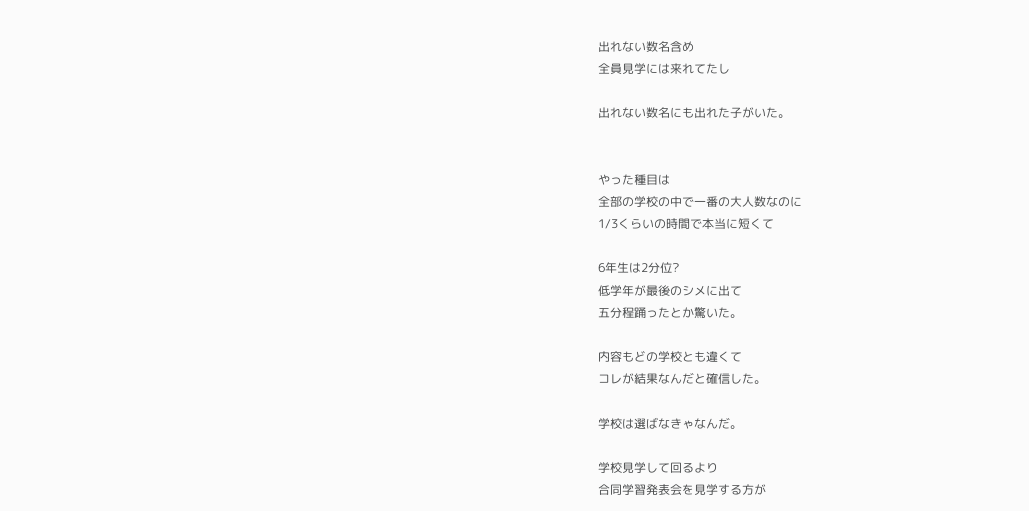出れない数名含め
全員見学には来れてたし

出れない数名にも出れた子がいた。


やった種目は
全部の学校の中で一番の大人数なのに
1/3くらいの時間で本当に短くて

6年生は2分位?
低学年が最後のシメに出て
五分程踊ったとか驚いた。

内容もどの学校とも違くて
コレが結果なんだと確信した。

学校は選ばなきゃなんだ。

学校見学して回るより
合同学習発表会を見学する方が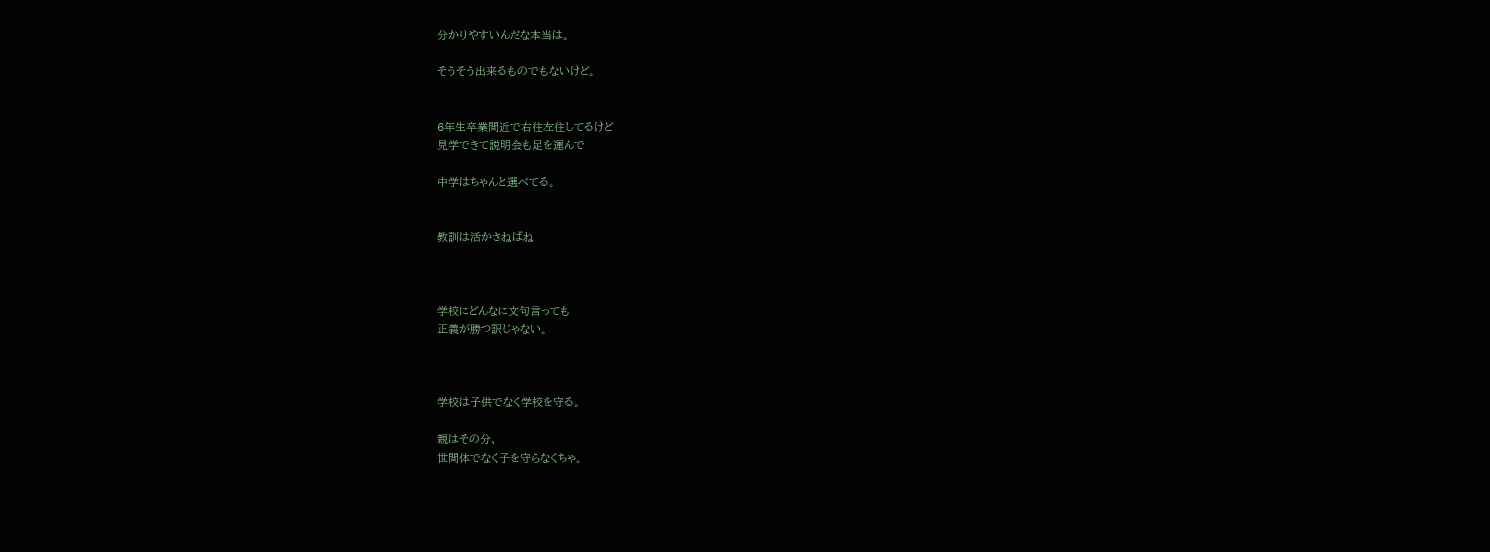分かりやすいんだな本当は。

そうそう出来るものでもないけど。


6年生卒業間近で右往左往してるけど
見学できて説明会も足を運んで

中学はちゃんと選べてる。


教訓は活かさねばね



学校にどんなに文句言っても
正義が勝つ訳じゃない。



学校は子供でなく学校を守る。

親はその分、
世間体でなく子を守らなくちゃ。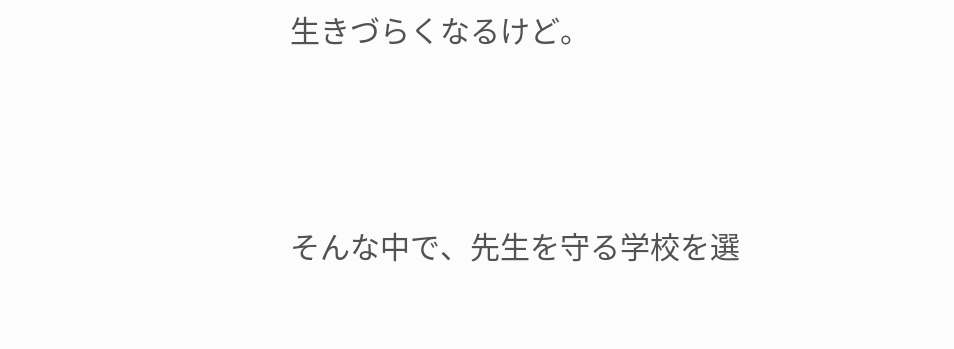生きづらくなるけど。



そんな中で、先生を守る学校を選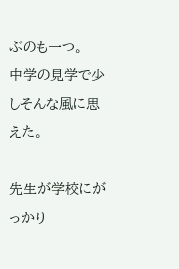ぶのも一つ。
中学の見学で少しそんな風に思えた。

先生が学校にがっかり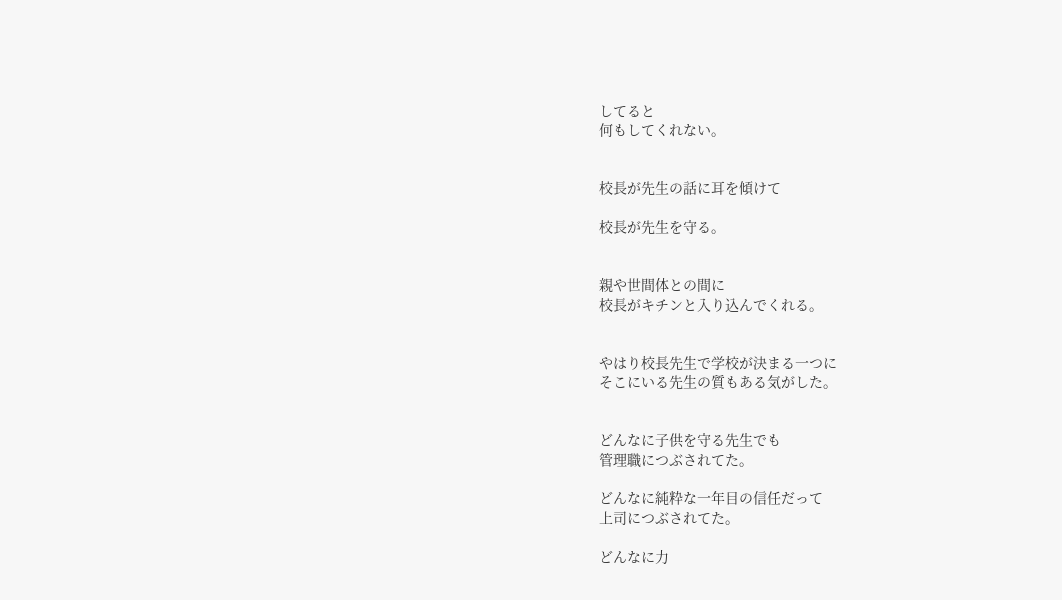してると
何もしてくれない。


校長が先生の話に耳を傾けて

校長が先生を守る。


親や世間体との間に
校長がキチンと入り込んでくれる。


やはり校長先生で学校が決まる一つに
そこにいる先生の質もある気がした。


どんなに子供を守る先生でも
管理職につぶされてた。

どんなに純粋な一年目の信任だって
上司につぶされてた。

どんなに力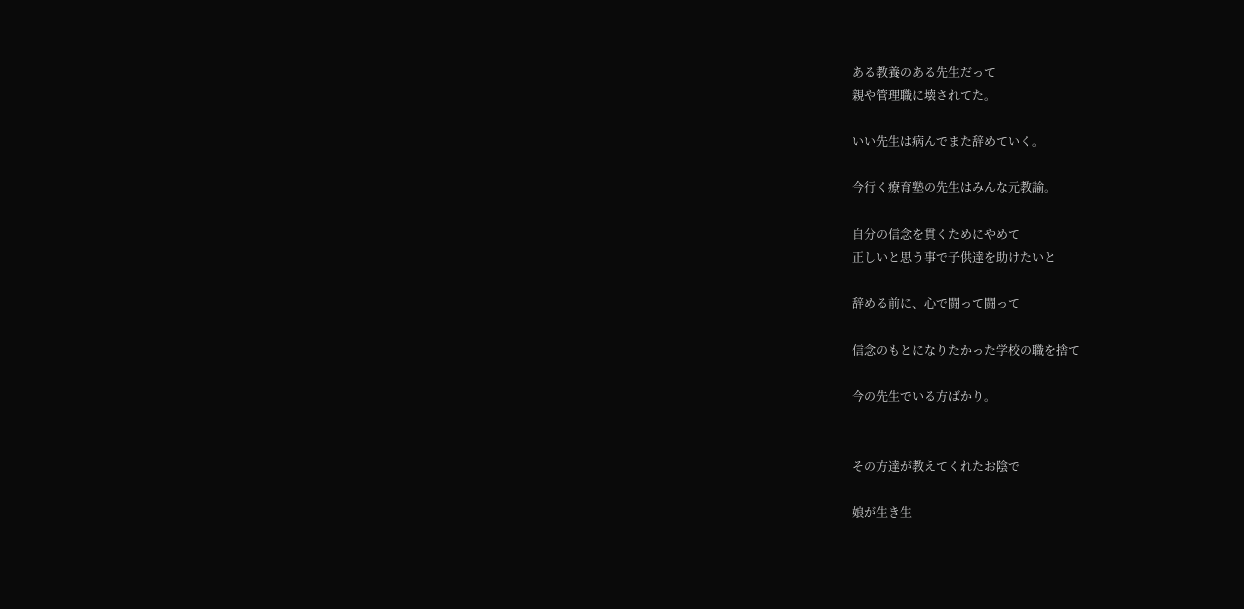ある教養のある先生だって
親や管理職に壊されてた。

いい先生は病んでまた辞めていく。

今行く療育塾の先生はみんな元教諭。

自分の信念を貫くためにやめて
正しいと思う事で子供達を助けたいと

辞める前に、心で闘って闘って

信念のもとになりたかった学校の職を捨て

今の先生でいる方ばかり。


その方達が教えてくれたお陰で

娘が生き生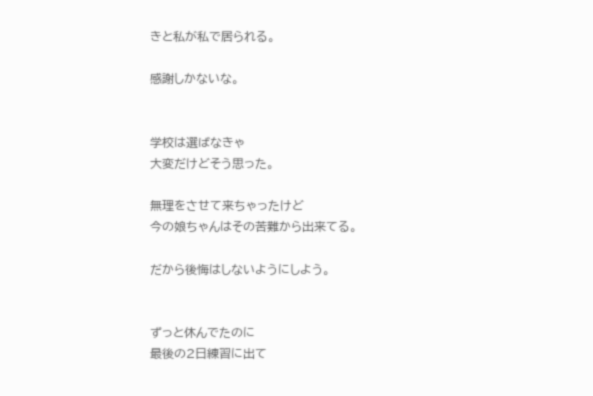きと私が私で居られる。

感謝しかないな。


学校は選ばなきゃ
大変だけどそう思った。

無理をさせて来ちゃったけど
今の娘ちゃんはその苦難から出来てる。

だから後悔はしないようにしよう。


ずっと休んでたのに
最後の2日練習に出て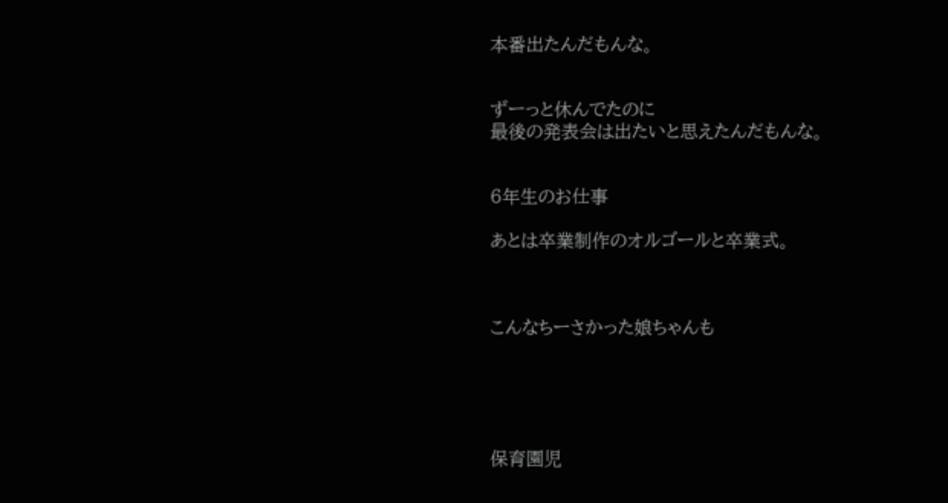本番出たんだもんな。


ずーっと休んでたのに
最後の発表会は出たいと思えたんだもんな。


6年生のお仕事

あとは卒業制作のオルゴールと卒業式。



こんなちーさかった娘ちゃんも





保育園児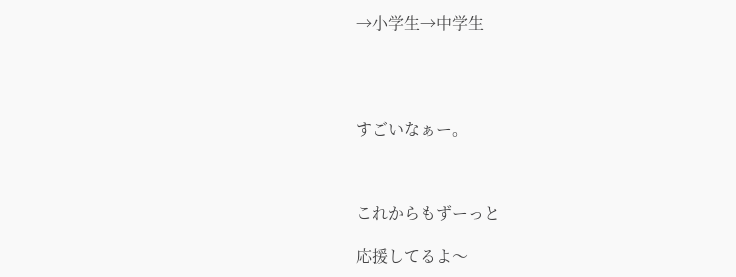→小学生→中学生




すごいなぁー。



これからもずーっと

応援してるよ〜